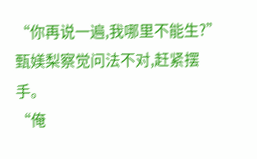“你再说一遍,我哪里不能生?”
甄媄梨察觉问法不对,赶紧摆手。
“俺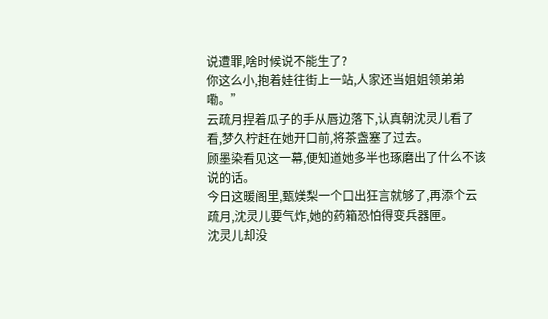说遭罪,啥时候说不能生了?
你这么小,抱着娃往街上一站,人家还当姐姐领弟弟嘞。”
云疏月捏着瓜子的手从唇边落下,认真朝沈灵儿看了看,梦久柠赶在她开口前,将茶盏塞了过去。
顾墨染看见这一幕,便知道她多半也琢磨出了什么不该说的话。
今日这暖阁里,甄媄梨一个口出狂言就够了,再添个云疏月,沈灵儿要气炸,她的药箱恐怕得变兵器匣。
沈灵儿却没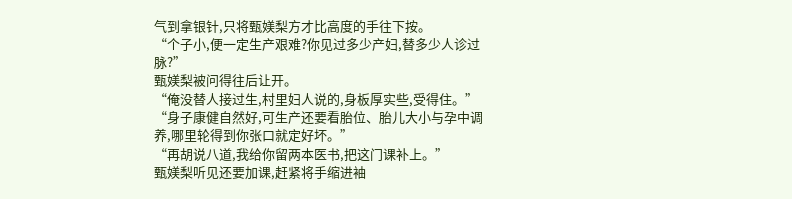气到拿银针,只将甄媄梨方才比高度的手往下按。
“个子小,便一定生产艰难?你见过多少产妇,替多少人诊过脉?”
甄媄梨被问得往后让开。
“俺没替人接过生,村里妇人说的,身板厚实些,受得住。”
“身子康健自然好,可生产还要看胎位、胎儿大小与孕中调养,哪里轮得到你张口就定好坏。”
“再胡说八道,我给你留两本医书,把这门课补上。”
甄媄梨听见还要加课,赶紧将手缩进袖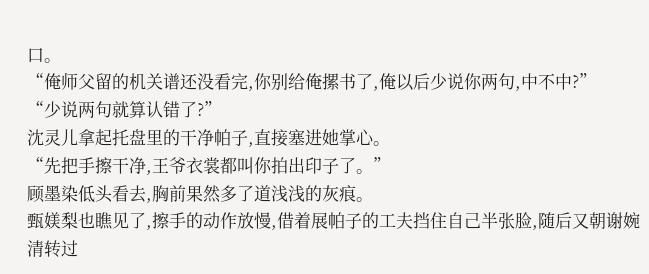口。
“俺师父留的机关谱还没看完,你别给俺摞书了,俺以后少说你两句,中不中?”
“少说两句就算认错了?”
沈灵儿拿起托盘里的干净帕子,直接塞进她掌心。
“先把手擦干净,王爷衣裳都叫你拍出印子了。”
顾墨染低头看去,胸前果然多了道浅浅的灰痕。
甄媄梨也瞧见了,擦手的动作放慢,借着展帕子的工夫挡住自己半张脸,随后又朝谢婉清转过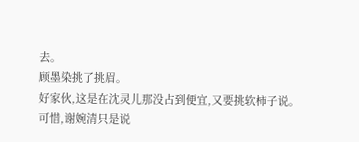去。
顾墨染挑了挑眉。
好家伙,这是在沈灵儿那没占到便宜,又要挑软柿子说。
可惜,谢婉清只是说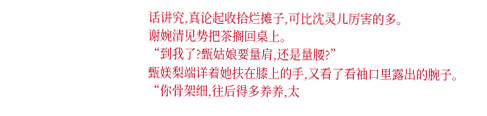话讲究,真论起收拾烂摊子,可比沈灵儿厉害的多。
谢婉清见势把茶搁回桌上。
“到我了?甄姑娘要量肩,还是量腰?”
甄媄梨端详着她扶在膝上的手,又看了看袖口里露出的腕子。
“你骨架细,往后得多养养,太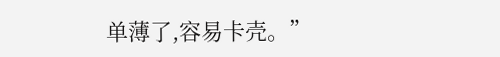单薄了,容易卡壳。”